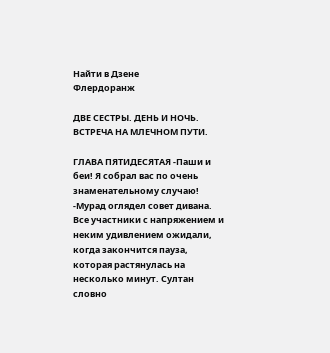Найти в Дзене
Флердоранж

ДВЕ СЕСТРЫ. ДЕНЬ И НОЧЬ. ВСТРЕЧА НА МЛЕЧНОМ ПУТИ.

ГЛАВА ПЯТИДЕСЯТАЯ -Паши и беи! Я собрал вас по очень знаменательному случаю! -Мурад оглядел совет дивана. Все участники с напряжением и неким удивлением ожидали, когда закончится пауза, которая растянулась на несколько минут. Султан словно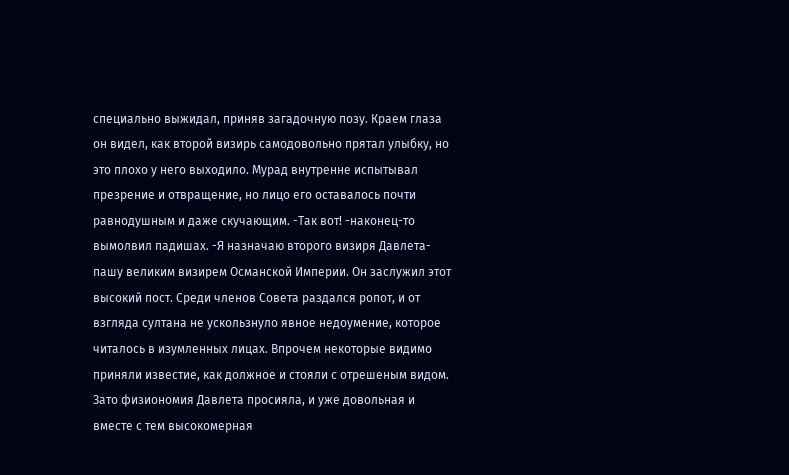специально выжидал, приняв загадочную позу. Краем глаза он видел, как второй визирь самодовольно прятал улыбку, но это плохо у него выходило. Мурад внутренне испытывал презрение и отвращение, но лицо его оставалось почти равнодушным и даже скучающим. -Так вот! -наконец-то вымолвил падишах. -Я назначаю второго визиря Давлета-пашу великим визирем Османской Империи. Он заслужил этот высокий пост. Среди членов Совета раздался ропот, и от взгляда султана не ускользнуло явное недоумение, которое читалось в изумленных лицах. Впрочем некоторые видимо приняли известие, как должное и стояли с отрешеным видом. Зато физиономия Давлета просияла, и уже довольная и вместе с тем высокомерная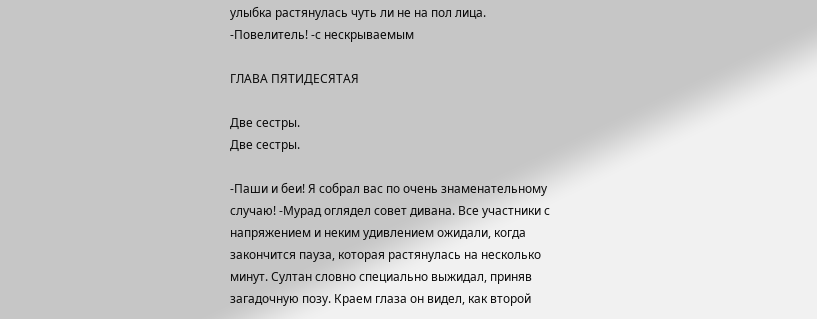улыбка растянулась чуть ли не на пол лица. -Повелитель! -с нескрываемым

ГЛАВА ПЯТИДЕСЯТАЯ

Две сестры.
Две сестры.

-Паши и беи! Я собрал вас по очень знаменательному случаю! -Мурад оглядел совет дивана. Все участники с напряжением и неким удивлением ожидали, когда закончится пауза, которая растянулась на несколько минут. Султан словно специально выжидал, приняв загадочную позу. Краем глаза он видел, как второй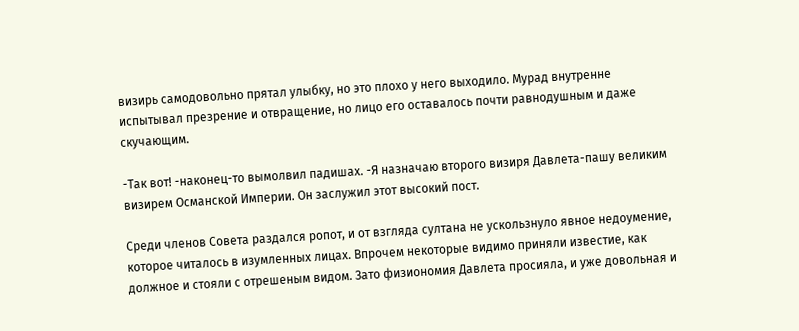визирь самодовольно прятал улыбку, но это плохо у него выходило. Мурад внутренне испытывал презрение и отвращение, но лицо его оставалось почти равнодушным и даже скучающим.

-Так вот! -наконец-то вымолвил падишах. -Я назначаю второго визиря Давлета-пашу великим визирем Османской Империи. Он заслужил этот высокий пост.

Среди членов Совета раздался ропот, и от взгляда султана не ускользнуло явное недоумение, которое читалось в изумленных лицах. Впрочем некоторые видимо приняли известие, как должное и стояли с отрешеным видом. Зато физиономия Давлета просияла, и уже довольная и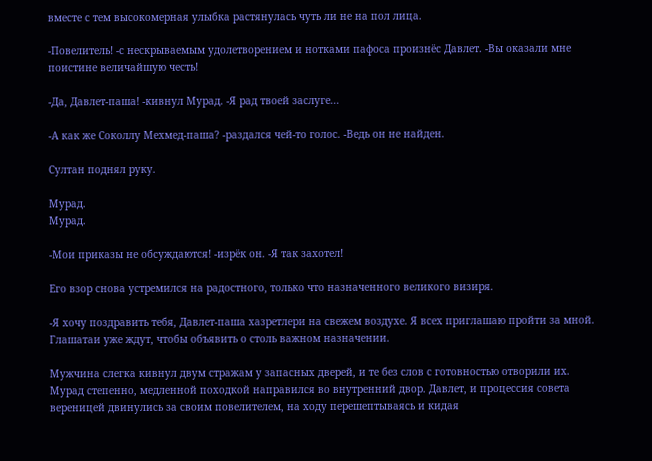вместе с тем высокомерная улыбка растянулась чуть ли не на пол лица.

-Повелитель! -с нескрываемым удолетворением и нотками пафоса произнёс Давлет. -Вы оказали мне поистине величайшую честь!

-Да, Давлет-паша! -кивнул Мурад. -Я рад твоей заслуге...

-А как же Соколлу Мехмед-паша? -раздался чей-то голос. -Ведь он не найден.

Султан поднял руку.

Мурад.
Мурад.

-Мои приказы не обсуждаются! -изрёк он. -Я так захотел!

Его взор снова устремился на радостного, только что назначенного великого визиря.

-Я хочу поздравить тебя, Давлет-паша хазретлери на свежем воздухе. Я всех приглашаю пройти за мной. Глашатаи уже ждут, чтобы объявить о столь важном назначении.

Мужчина слегка кивнул двум стражам у запасных дверей, и те без слов с готовностью отворили их. Мурад степенно, медленной походкой направился во внутренний двор. Давлет, и процессия совета вереницей двинулись за своим повелителем, на ходу перешептываясь и кидая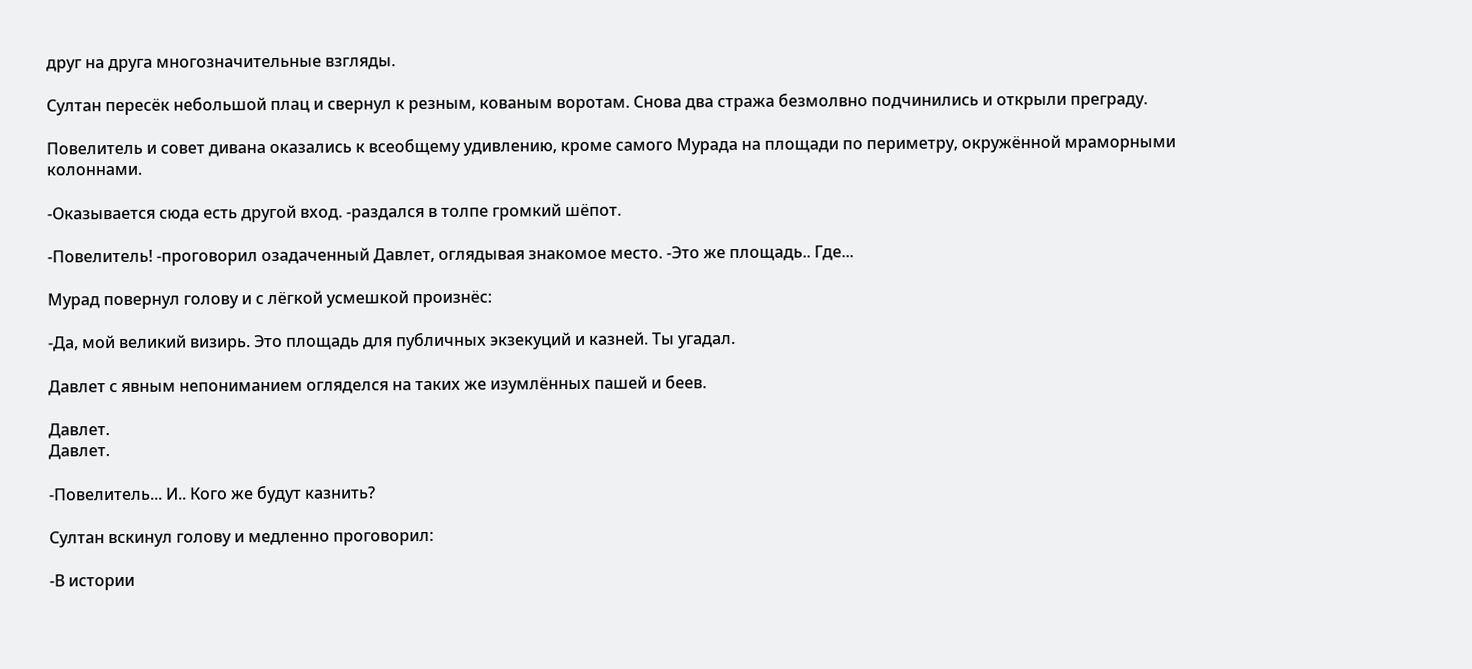друг на друга многозначительные взгляды.

Султан пересёк небольшой плац и свернул к резным, кованым воротам. Снова два стража безмолвно подчинились и открыли преграду.

Повелитель и совет дивана оказались к всеобщему удивлению, кроме самого Мурада на площади по периметру, окружённой мраморными колоннами.

-Оказывается сюда есть другой вход. -раздался в толпе громкий шёпот.

-Повелитель! -проговорил озадаченный Давлет, оглядывая знакомое место. -Это же площадь.. Где...

Мурад повернул голову и с лёгкой усмешкой произнёс:

-Да, мой великий визирь. Это площадь для публичных экзекуций и казней. Ты угадал.

Давлет с явным непониманием огляделся на таких же изумлённых пашей и беев.

Давлет.
Давлет.

-Повелитель... И.. Кого же будут казнить?

Султан вскинул голову и медленно проговорил:

-В истории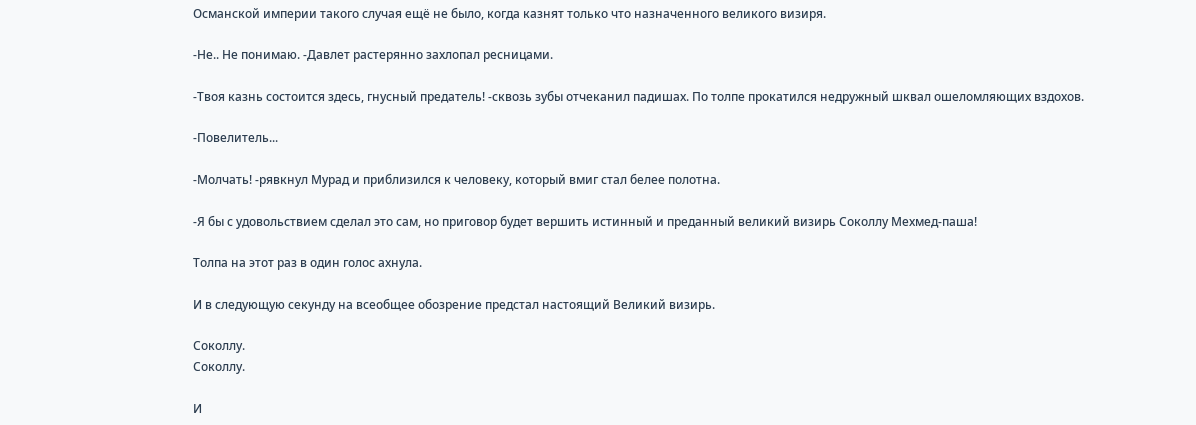Османской империи такого случая ещё не было, когда казнят только что назначенного великого визиря.

-Не.. Не понимаю. -Давлет растерянно захлопал ресницами.

-Твоя казнь состоится здесь, гнусный предатель! -сквозь зубы отчеканил падишах. По толпе прокатился недружный шквал ошеломляющих вздохов.

-Повелитель...

-Молчать! -рявкнул Мурад и приблизился к человеку, который вмиг стал белее полотна.

-Я бы с удовольствием сделал это сам, но приговор будет вершить истинный и преданный великий визирь Соколлу Мехмед-паша!

Толпа на этот раз в один голос ахнула.

И в следующую секунду на всеобщее обозрение предстал настоящий Великий визирь.

Соколлу.
Соколлу.

И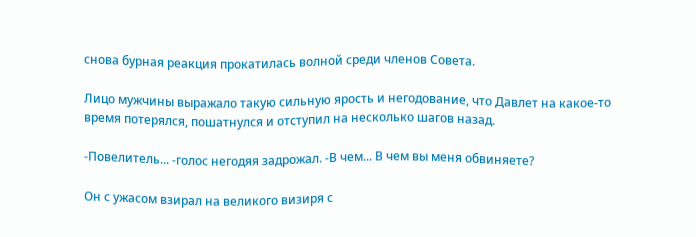снова бурная реакция прокатилась волной среди членов Совета.

Лицо мужчины выражало такую сильную ярость и негодование, что Давлет на какое-то время потерялся, пошатнулся и отступил на несколько шагов назад.

-Повелитель... -голос негодяя задрожал. -В чем... В чем вы меня обвиняете?

Он с ужасом взирал на великого визиря с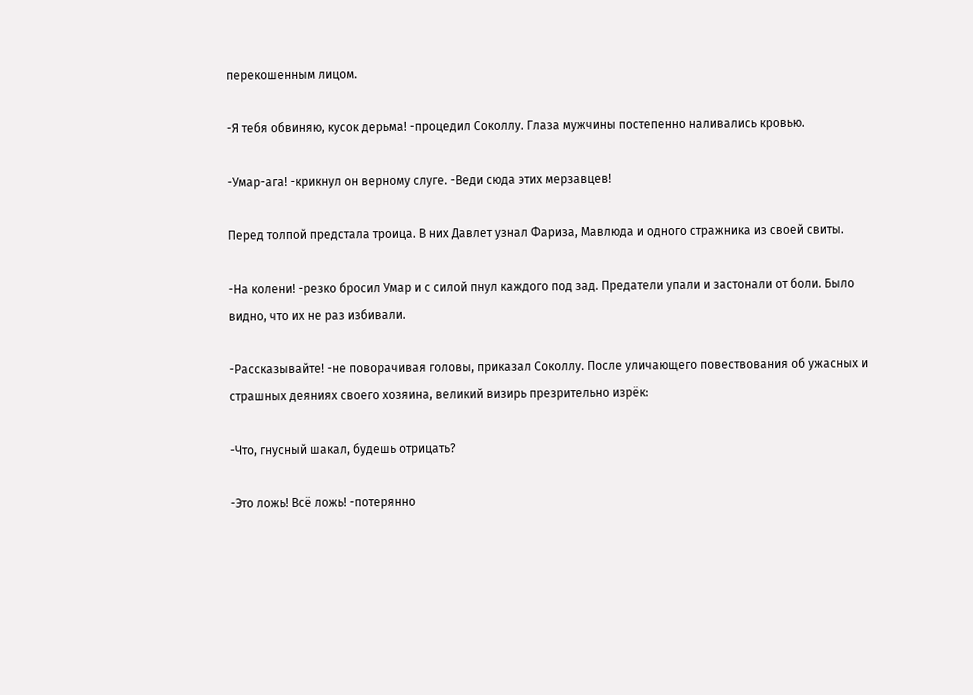перекошенным лицом.

-Я тебя обвиняю, кусок дерьма! -процедил Соколлу. Глаза мужчины постепенно наливались кровью.

-Умар-ага! -крикнул он верному слуге. -Веди сюда этих мерзавцев!

Перед толпой предстала троица. В них Давлет узнал Фариза, Мавлюда и одного стражника из своей свиты.

-На колени! -резко бросил Умар и с силой пнул каждого под зад. Предатели упали и застонали от боли. Было видно, что их не раз избивали.

-Рассказывайте! -не поворачивая головы, приказал Соколлу. После уличающего повествования об ужасных и страшных деяниях своего хозяина, великий визирь презрительно изрёк:

-Что, гнусный шакал, будешь отрицать?

-Это ложь! Всё ложь! -потерянно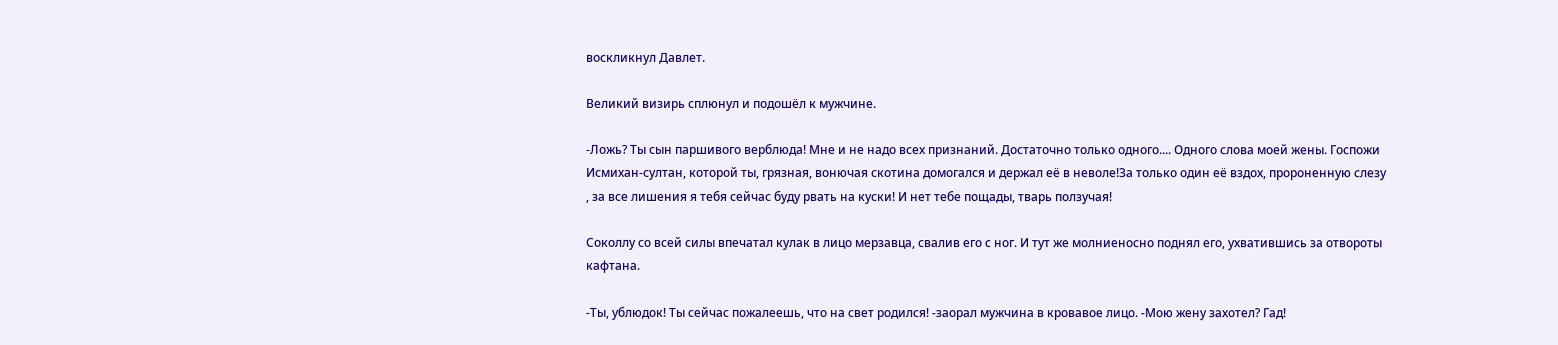воскликнул Давлет.

Великий визирь сплюнул и подошёл к мужчине.

-Ложь? Ты сын паршивого верблюда! Мне и не надо всех признаний. Достаточно только одного.... Одного слова моей жены. Госпожи Исмихан-султан, которой ты, грязная, вонючая скотина домогался и держал её в неволе!За только один её вздох, пророненную слезу , за все лишения я тебя сейчас буду рвать на куски! И нет тебе пощады, тварь ползучая!

Соколлу со всей силы впечатал кулак в лицо мерзавца, свалив его с ног. И тут же молниеносно поднял его, ухватившись за отвороты кафтана.

-Ты, ублюдок! Ты сейчас пожалеешь, что на свет родился! -заорал мужчина в кровавое лицо. -Мою жену захотел? Гад!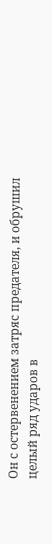Он с остервенением затряс предателя, и обрушил целый ряд ударов в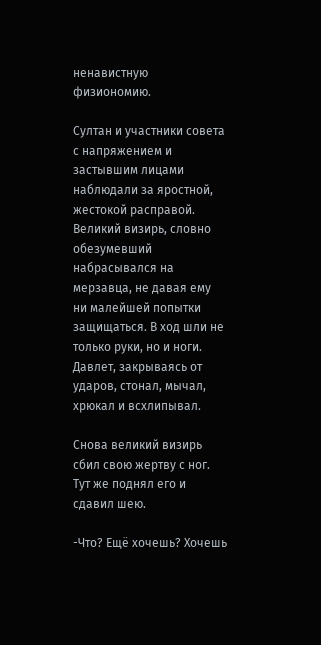ненавистную физиономию.

Султан и участники совета с напряжением и застывшим лицами наблюдали за яростной, жестокой расправой. Великий визирь, словно обезумевший набрасывался на мерзавца, не давая ему ни малейшей попытки защищаться. В ход шли не только руки, но и ноги. Давлет, закрываясь от ударов, стонал, мычал, хрюкал и всхлипывал.

Снова великий визирь сбил свою жертву с ног. Тут же поднял его и сдавил шею.

-Что? Ещё хочешь? Хочешь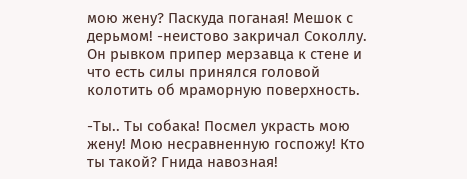мою жену? Паскуда поганая! Мешок с дерьмом! -неистово закричал Соколлу. Он рывком припер мерзавца к стене и что есть силы принялся головой колотить об мраморную поверхность.

-Ты.. Ты собака! Посмел украсть мою жену! Мою несравненную госпожу! Кто ты такой? Гнида навозная!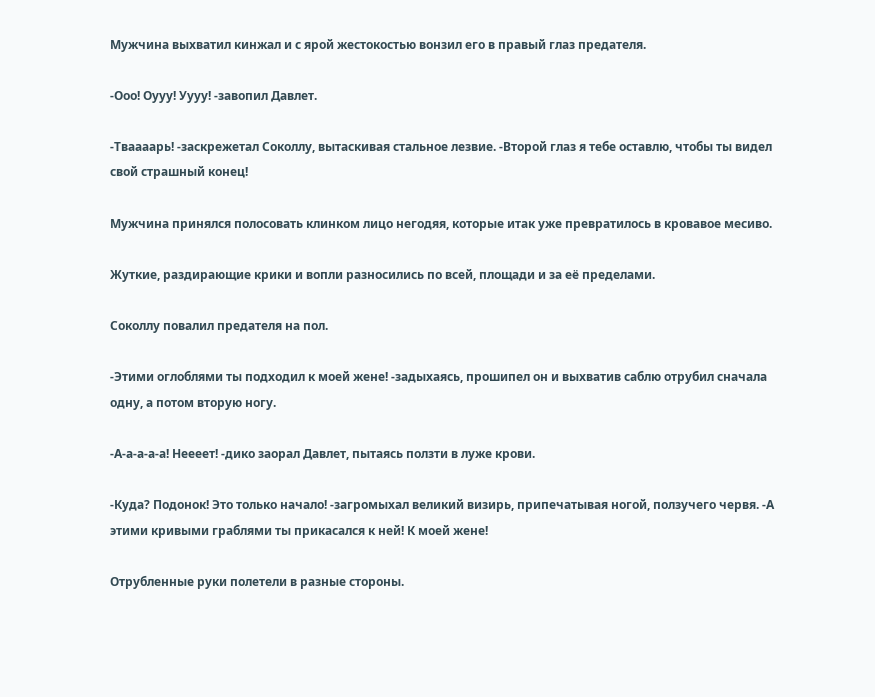Мужчина выхватил кинжал и с ярой жестокостью вонзил его в правый глаз предателя.

-Ооо! Оууу! Уууу! -завопил Давлет.

-Тваааарь! -заскрежетал Соколлу, вытаскивая стальное лезвие. -Второй глаз я тебе оставлю, чтобы ты видел свой страшный конец!

Мужчина принялся полосовать клинком лицо негодяя, которые итак уже превратилось в кровавое месиво.

Жуткие, раздирающие крики и вопли разносились по всей, площади и за её пределами.

Соколлу повалил предателя на пол.

-Этими оглоблями ты подходил к моей жене! -задыхаясь, прошипел он и выхватив саблю отрубил сначала одну, а потом вторую ногу.

-А-а-а-а-а! Неееет! -дико заорал Давлет, пытаясь ползти в луже крови.

-Куда? Подонок! Это только начало! -загромыхал великий визирь, припечатывая ногой, ползучего червя. -А этими кривыми граблями ты прикасался к ней! К моей жене!

Отрубленные руки полетели в разные стороны.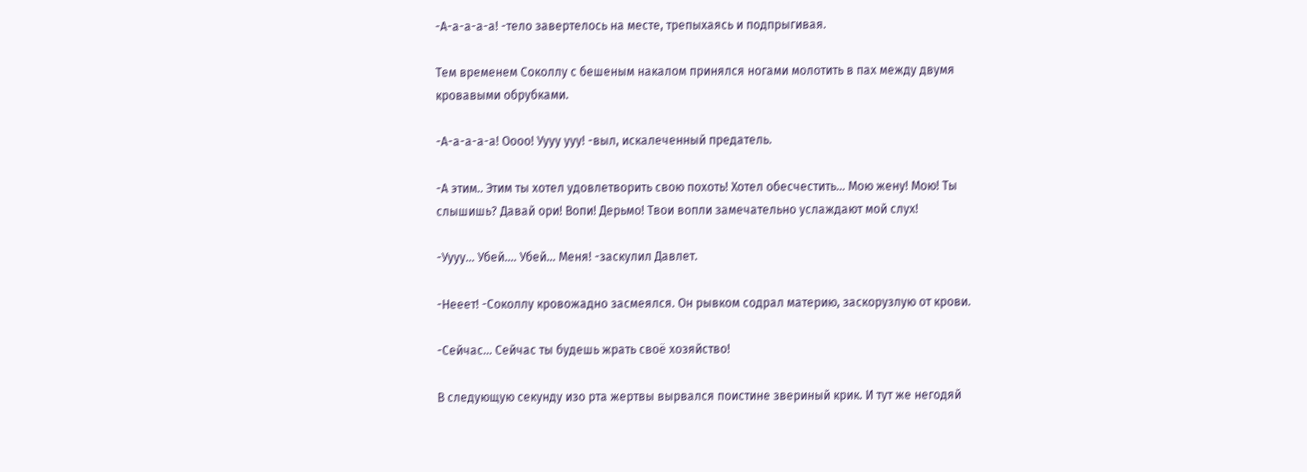-А-а-а-а-а! -тело завертелось на месте, трепыхаясь и подпрыгивая.

Тем временем Соколлу с бешеным накалом принялся ногами молотить в пах между двумя кровавыми обрубками.

-А-а-а-а-а! Оооо! Уууу ууу! -выл, искалеченный предатель.

-А этим.. Этим ты хотел удовлетворить свою похоть! Хотел обесчестить... Мою жену! Мою! Ты слышишь? Давай ори! Вопи! Дерьмо! Твои вопли замечательно услаждают мой слух!

-Уууу... Убей.... Убей... Меня! -заскулил Давлет.

-Нееет! -Соколлу кровожадно засмеялся. Он рывком содрал материю, заскорузлую от крови.

-Сейчас... Сейчас ты будешь жрать своё хозяйство!

В следующую секунду изо рта жертвы вырвался поистине звериный крик. И тут же негодяй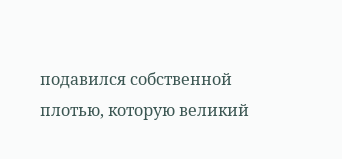подавился собственной плотью, которую великий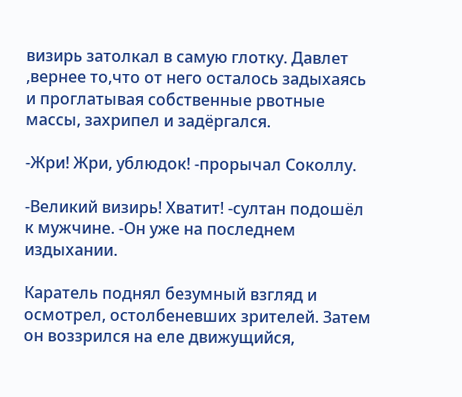визирь затолкал в самую глотку. Давлет ,вернее то,что от него осталось задыхаясь и проглатывая собственные рвотные массы, захрипел и задёргался.

-Жри! Жри, ублюдок! -прорычал Соколлу.

-Великий визирь! Хватит! -султан подошёл к мужчине. -Он уже на последнем издыхании.

Каратель поднял безумный взгляд и осмотрел, остолбеневших зрителей. Затем он воззрился на еле движущийся,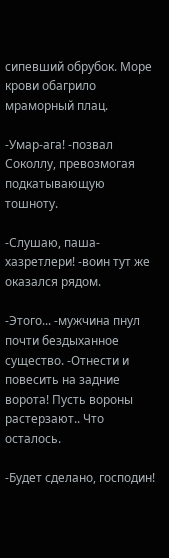сипевший обрубок. Море крови обагрило мраморный плац.

-Умар-ага! -позвал Соколлу, превозмогая подкатывающую тошноту.

-Слушаю, паша-хазретлери! -воин тут же оказался рядом.

-Этого... -мужчина пнул почти бездыханное существо. -Отнести и повесить на задние ворота! Пусть вороны растерзают.. Что осталось.

-Будет сделано, господин!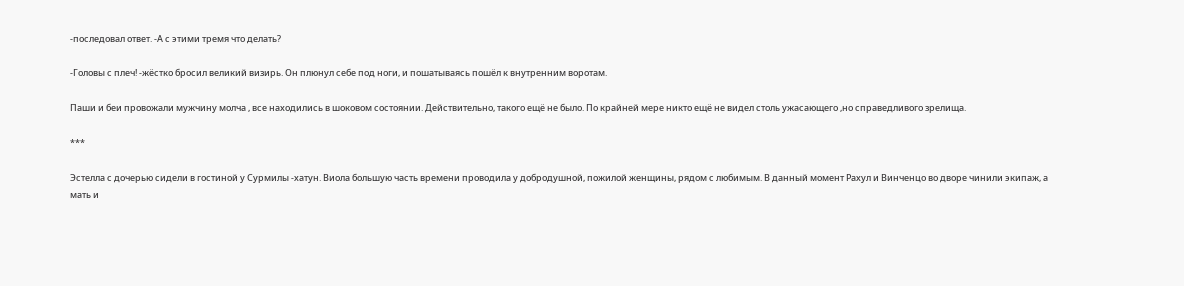-последовал ответ. -А с этими тремя что делать?

-Головы с плеч! -жёстко бросил великий визирь. Он плюнул себе под ноги, и пошатываясь пошёл к внутренним воротам.

Паши и беи провожали мужчину молча , все находились в шоковом состоянии. Действительно, такого ещё не было. По крайней мере никто ещё не видел столь ужасающего ,но справедливого зрелища.

***

Эстелла с дочерью сидели в гостиной у Сурмилы -хатун. Виола большую часть времени проводила у добродушной, пожилой женщины, рядом с любимым. В данный момент Рахул и Винченцо во дворе чинили экипаж, а мать и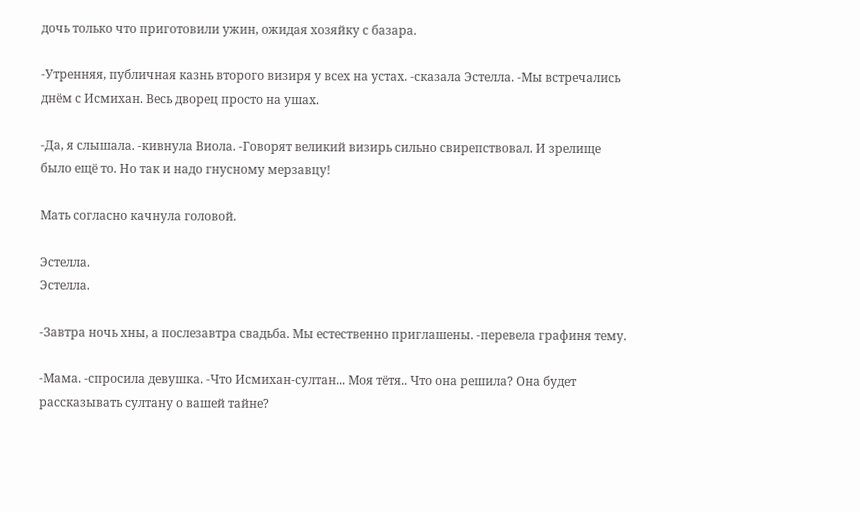дочь только что приготовили ужин, ожидая хозяйку с базара.

-Утренняя, публичная казнь второго визиря у всех на устах. -сказала Эстелла. -Мы встречались днём с Исмихан. Весь дворец просто на ушах.

-Да, я слышала. -кивнула Виола. -Говорят великий визирь сильно свирепствовал. И зрелище было ещё то. Но так и надо гнусному мерзавцу!

Мать согласно качнула головой.

Эстелла.
Эстелла.

-Завтра ночь хны, а послезавтра свадьба. Мы естественно приглашены. -перевела графиня тему.

-Мама. -спросила девушка. -Что Исмихан-султан... Моя тётя.. Что она решила? Она будет рассказывать султану о вашей тайне?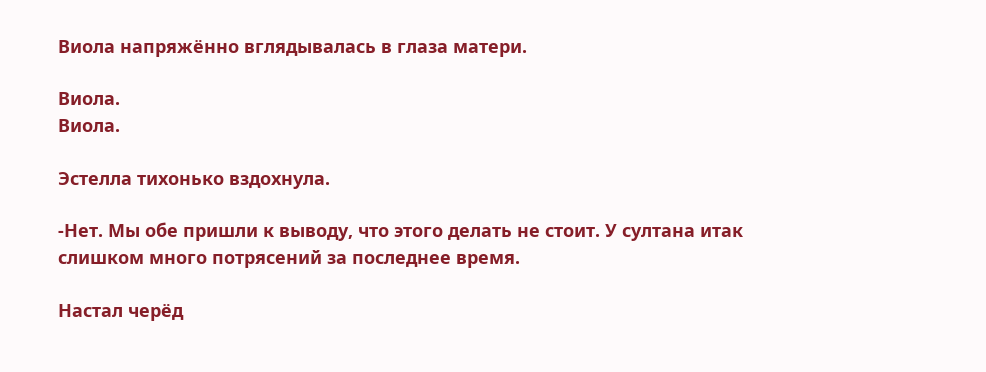Виола напряжённо вглядывалась в глаза матери.

Виола.
Виола.

Эстелла тихонько вздохнула.

-Нет. Мы обе пришли к выводу, что этого делать не стоит. У султана итак слишком много потрясений за последнее время.

Настал черёд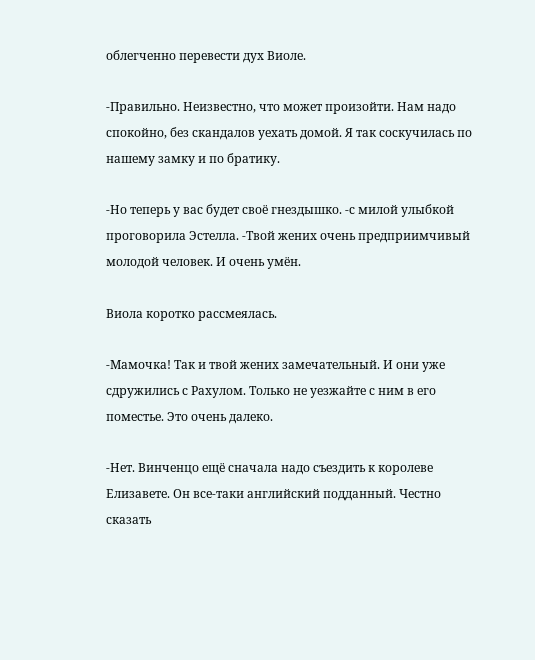облегченно перевести дух Виоле.

-Правильно. Неизвестно, что может произойти. Нам надо спокойно, без скандалов уехать домой. Я так соскучилась по нашему замку и по братику.

-Но теперь у вас будет своё гнездышко. -с милой улыбкой проговорила Эстелла. -Твой жених очень предприимчивый молодой человек. И очень умён.

Виола коротко рассмеялась.

-Мамочка! Так и твой жених замечательный. И они уже сдружились с Рахулом. Только не уезжайте с ним в его поместье. Это очень далеко.

-Нет. Винченцо ещё сначала надо съездить к королеве Елизавете. Он все-таки английский подданный. Честно сказать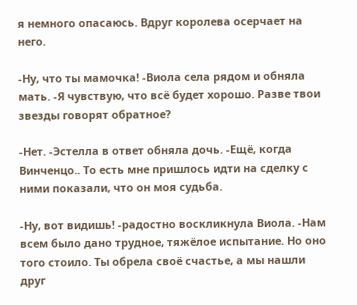я немного опасаюсь. Вдруг королева осерчает на него.

-Ну, что ты мамочка! -Виола села рядом и обняла мать. -Я чувствую, что всё будет хорошо. Разве твои звезды говорят обратное?

-Нет. -Эстелла в ответ обняла дочь. -Ещё, когда Винченцо.. То есть мне пришлось идти на сделку с ними показали, что он моя судьба.

-Ну, вот видишь! -радостно воскликнула Виола. -Нам всем было дано трудное, тяжёлое испытание. Но оно того стоило. Ты обрела своё счастье, а мы нашли друг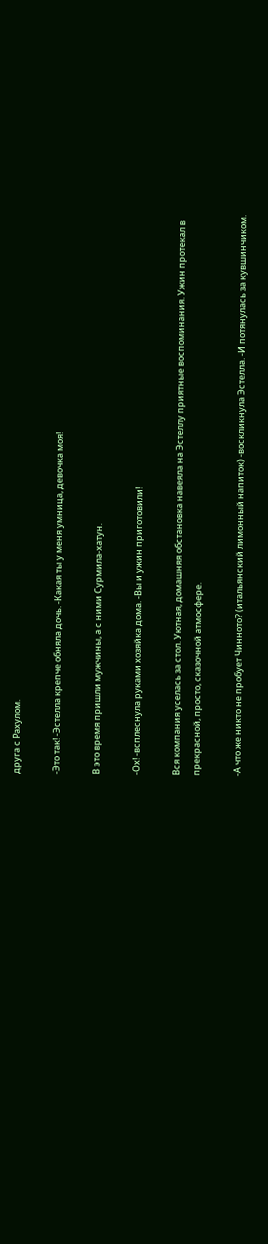друга с Рахулом.

-Это так! -Эстелла крепче обняла дочь. -Какая ты у меня умница, девочка моя!

В это время пришли мужчины, а с ними Сурмила-хатун.

-Ох! -всплеснула руками хозяйка дома. -Вы и ужин приготовили!

Вся компания уселась за стол. Уютная, домашняя обстановка навеяла на Эстеллу приятные воспоминания. Ужин протекал в прекрасной, просто, сказочной атмосфере.

-А что же никто не пробует Чинното? (итальянский лимонный напиток) -воскликнула Эстелла. -И потянулась за кувшинчиком.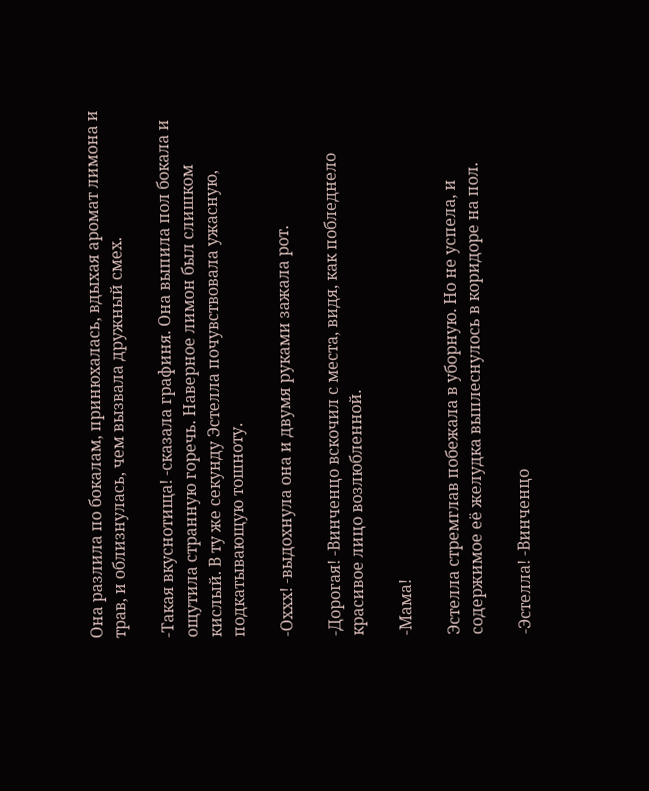Она разлила по бокалам, принюхалась, вдыхая аромат лимона и трав, и облизнулась, чем вызвала дружный смех.

-Такая вкуснотища! -сказала графиня. Она выпила пол бокала и ощутила странную горечь. Наверное лимон был слишком кислый. В ту же секунду Эстелла почувствовала ужасную, подкатывающую тошноту.

-Оххх! -выдохнула она и двумя руками зажала рот.

-Дорогая! -Винченцо вскочил с места, видя, как побледнело красивое лицо возлюбленной.

-Мама!

Эстелла стремглав побежала в уборную. Но не успела, и содержимое её желудка выплеснулось в коридоре на пол.

-Эстелла! -Винченцо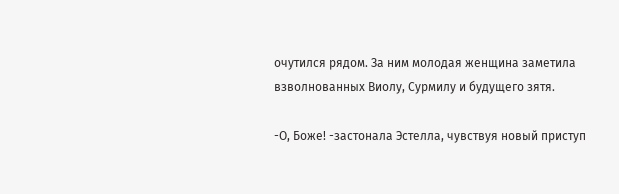очутился рядом. За ним молодая женщина заметила взволнованных Виолу, Сурмилу и будущего зятя.

-О, Боже! -застонала Эстелла, чувствуя новый приступ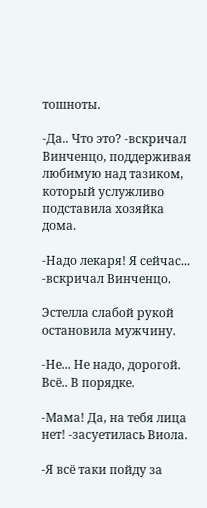тошноты.

-Да.. Что это? -вскричал Винченцо, поддерживая любимую над тазиком, который услужливо подставила хозяйка дома.

-Надо лекаря! Я сейчас... -вскричал Винченцо.

Эстелла слабой рукой остановила мужчину.

-Не... Не надо, дорогой. Всё.. В порядке.

-Мама! Да, на тебя лица нет! -засуетилась Виола.

-Я всё таки пойду за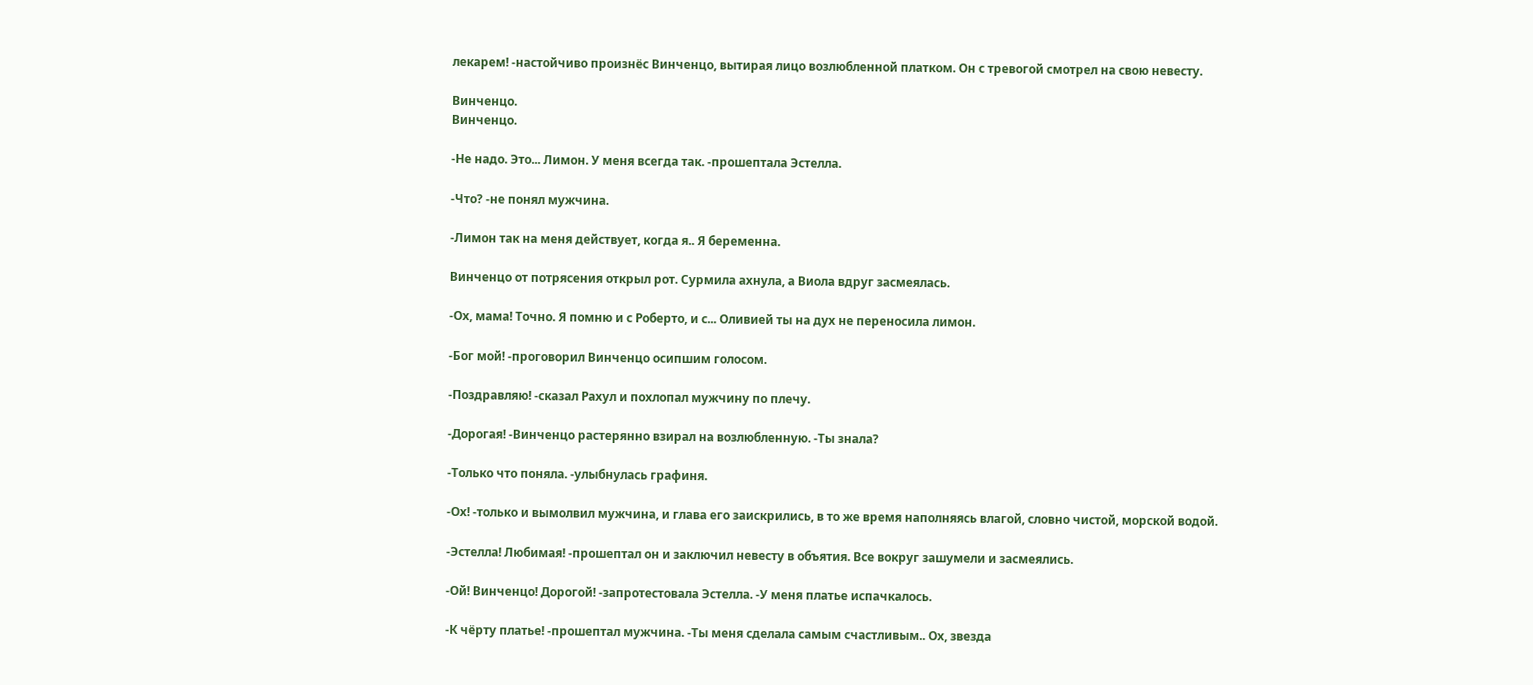лекарем! -настойчиво произнёс Винченцо, вытирая лицо возлюбленной платком. Он с тревогой смотрел на свою невесту.

Винченцо.
Винченцо.

-Не надо. Это... Лимон. У меня всегда так. -прошептала Эстелла.

-Что? -не понял мужчина.

-Лимон так на меня действует, когда я.. Я беременна.

Винченцо от потрясения открыл рот. Сурмила ахнула, а Виола вдруг засмеялась.

-Ох, мама! Точно. Я помню и с Роберто, и с... Оливией ты на дух не переносила лимон.

-Бог мой! -проговорил Винченцо осипшим голосом.

-Поздравляю! -сказал Рахул и похлопал мужчину по плечу.

-Дорогая! -Винченцо растерянно взирал на возлюбленную. -Ты знала?

-Только что поняла. -улыбнулась графиня.

-Ох! -только и вымолвил мужчина, и глава его заискрились, в то же время наполняясь влагой, словно чистой, морской водой.

-Эстелла! Любимая! -прошептал он и заключил невесту в объятия. Все вокруг зашумели и засмеялись.

-Ой! Винченцо! Дорогой! -запротестовала Эстелла. -У меня платье испачкалось.

-К чёрту платье! -прошептал мужчина. -Ты меня сделала самым счастливым.. Ох, звезда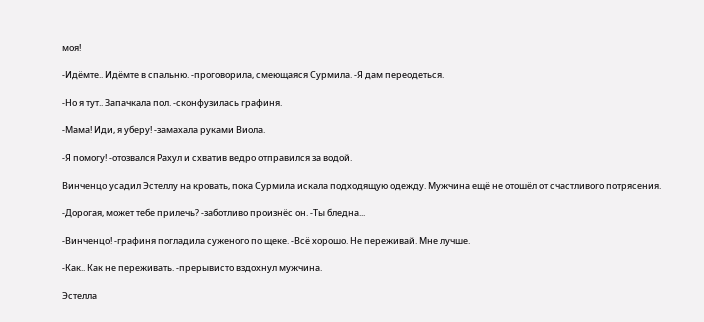моя!

-Идёмте.. Идёмте в спальню. -проговорила, смеющаяся Сурмила. -Я дам переодеться.

-Но я тут.. Запачкала пол. -сконфузилась графиня.

-Мама! Иди, я уберу! -замахала руками Виола.

-Я помогу! -отозвался Рахул и схватив ведро отправился за водой.

Винченцо усадил Эстеллу на кровать, пока Сурмила искала подходящую одежду. Мужчина ещё не отошёл от счастливого потрясения.

-Дорогая, может тебе прилечь? -заботливо произнёс он. -Ты бледна...

-Винченцо! -графиня погладила суженого по щеке. -Всё хорошо. Не переживай. Мне лучше.

-Как.. Как не переживать. -прерывисто вздохнул мужчина.

Эстелла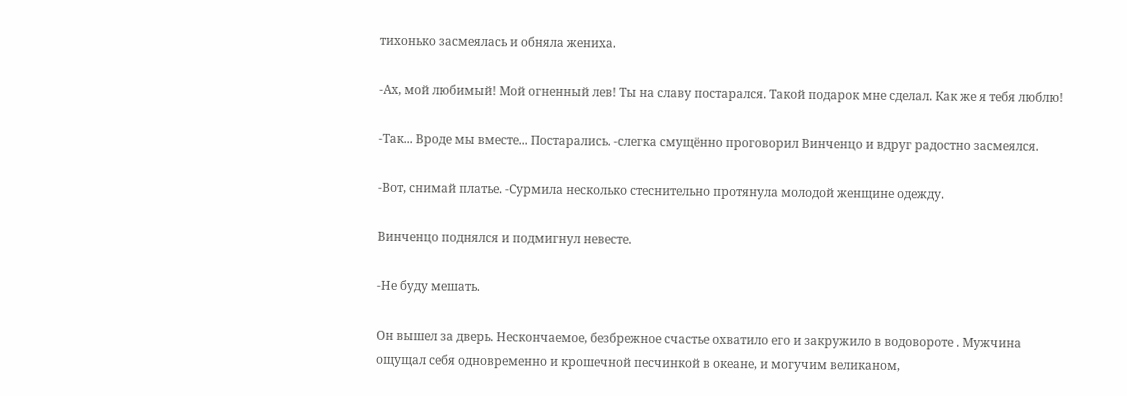тихонько засмеялась и обняла жениха.

-Ах, мой любимый! Мой огненный лев! Ты на славу постарался. Такой подарок мне сделал. Как же я тебя люблю!

-Так... Вроде мы вместе... Постарались. -слегка смущённо проговорил Винченцо и вдруг радостно засмеялся.

-Вот, снимай платье. -Сурмила несколько стеснительно протянула молодой женщине одежду.

Винченцо поднялся и подмигнул невесте.

-Не буду мешать.

Он вышел за дверь. Нескончаемое, безбрежное счастье охватило его и закружило в водовороте . Мужчина ощущал себя одновременно и крошечной песчинкой в океане, и могучим великаном,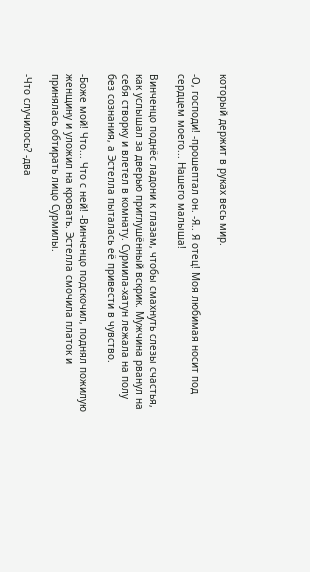который держит в руках весь мир.

-О, господи! -прошептал он. -Я.. Я отец! Моя любимая носит под сердцем моего... Нашего малыша!

Винченцо поднёс ладони к глазам, чтобы смахнуть слезы счастья, как услышал за дверью приглушённый вскрик. Мужчина рванул на себя створку и влетел в комнату. Сурмила-хатун лежала на полу без сознания, а Эстелла пыталась её привести в чувство.

-Боже мой! Что... Что с ней! -Винченцо подскочил, поднял пожилую женщину и уложил на кровать. Эстелла смочила платок и принялась обтирать лицо Сурмилы.

-Что случилось? -два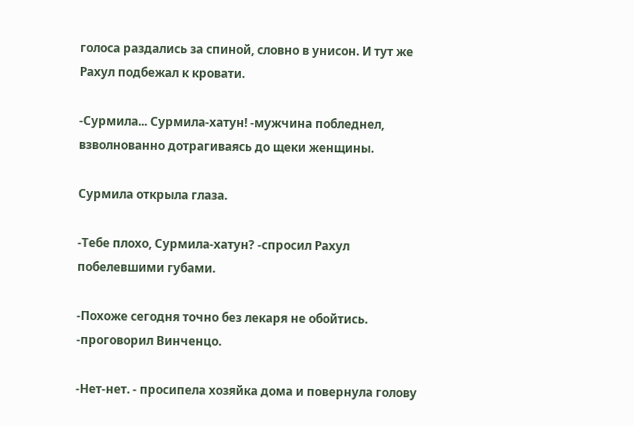голоса раздались за спиной, словно в унисон. И тут же Рахул подбежал к кровати.

-Сурмила... Сурмила-хатун! -мужчина побледнел, взволнованно дотрагиваясь до щеки женщины.

Сурмила открыла глаза.

-Тебе плохо, Сурмила-хатун? -спросил Рахул побелевшими губами.

-Похоже сегодня точно без лекаря не обойтись. -проговорил Винченцо.

-Нет-нет. - просипела хозяйка дома и повернула голову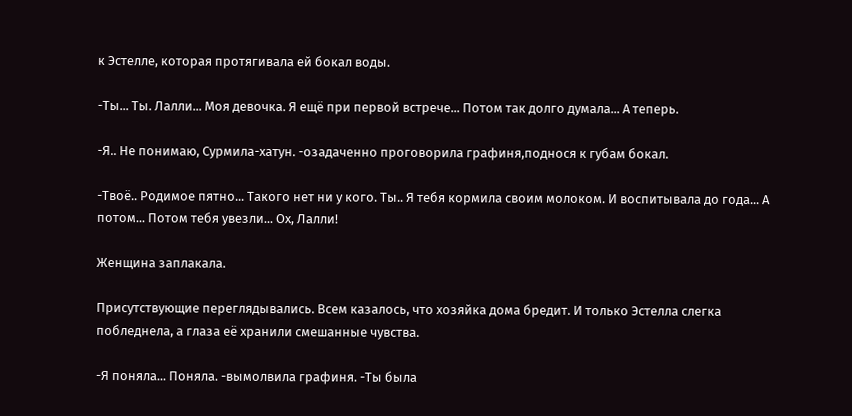к Эстелле, которая протягивала ей бокал воды.

-Ты... Ты. Лалли... Моя девочка. Я ещё при первой встрече... Потом так долго думала... А теперь.

-Я.. Не понимаю, Сурмила-хатун. -озадаченно проговорила графиня,поднося к губам бокал.

-Твоё.. Родимое пятно... Такого нет ни у кого. Ты.. Я тебя кормила своим молоком. И воспитывала до года... А потом... Потом тебя увезли... Ох, Лалли!

Женщина заплакала.

Присутствующие переглядывались. Всем казалось, что хозяйка дома бредит. И только Эстелла слегка побледнела, а глаза её хранили смешанные чувства.

-Я поняла... Поняла. -вымолвила графиня. -Ты была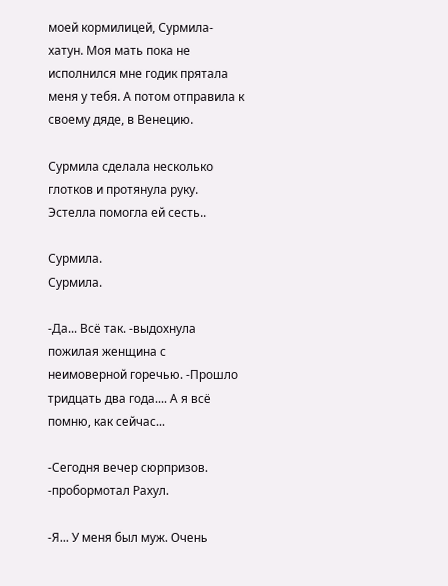моей кормилицей, Сурмила-хатун. Моя мать пока не исполнился мне годик прятала меня у тебя. А потом отправила к своему дяде, в Венецию.

Сурмила сделала несколько глотков и протянула руку. Эстелла помогла ей сесть..

Сурмила.
Сурмила.

-Да... Всё так. -выдохнула пожилая женщина с неимоверной горечью. -Прошло тридцать два года.... А я всё помню, как сейчас...

-Сегодня вечер сюрпризов. -пробормотал Рахул.

-Я... У меня был муж. Очень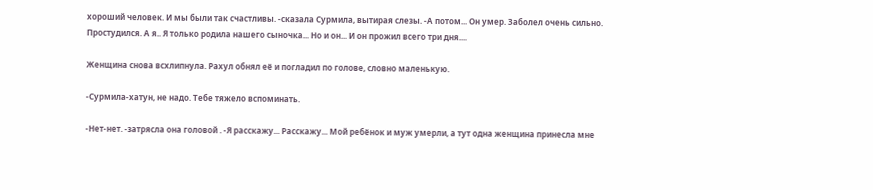хороший человек. И мы были так счастливы. -сказала Сурмила, вытирая слезы. -А потом... Он умер. Заболел очень сильно. Простудился. А я.. Я только родила нашего сыночка... Но и он... И он прожил всего три дня....

Женщина снова всхлипнула. Рахул обнял её и погладил по голове, словно маленькую.

-Сурмила-хатун, не надо. Тебе тяжело вспоминать.

-Нет-нет. -затрясла она головой . -Я расскажу... Расскажу... Мой ребёнок и муж умерли, а тут одна женщина принесла мне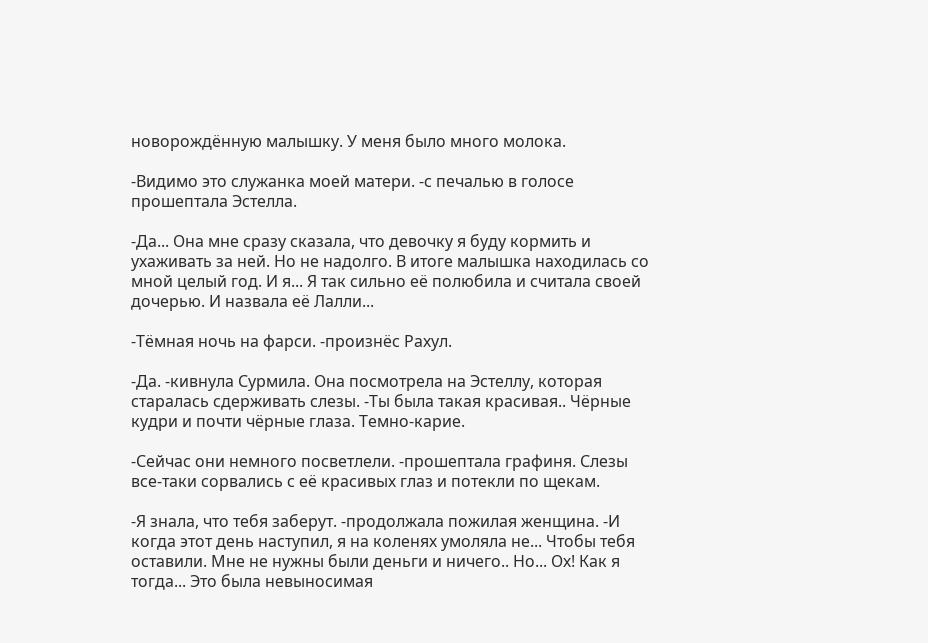новорождённую малышку. У меня было много молока.

-Видимо это служанка моей матери. -с печалью в голосе прошептала Эстелла.

-Да... Она мне сразу сказала, что девочку я буду кормить и ухаживать за ней. Но не надолго. В итоге малышка находилась со мной целый год. И я... Я так сильно её полюбила и считала своей дочерью. И назвала её Лалли...

-Тёмная ночь на фарси. -произнёс Рахул.

-Да. -кивнула Сурмила. Она посмотрела на Эстеллу, которая старалась сдерживать слезы. -Ты была такая красивая.. Чёрные кудри и почти чёрные глаза. Темно-карие.

-Сейчас они немного посветлели. -прошептала графиня. Слезы все-таки сорвались с её красивых глаз и потекли по щекам.

-Я знала, что тебя заберут. -продолжала пожилая женщина. -И когда этот день наступил, я на коленях умоляла не... Чтобы тебя оставили. Мне не нужны были деньги и ничего.. Но... Ох! Как я тогда... Это была невыносимая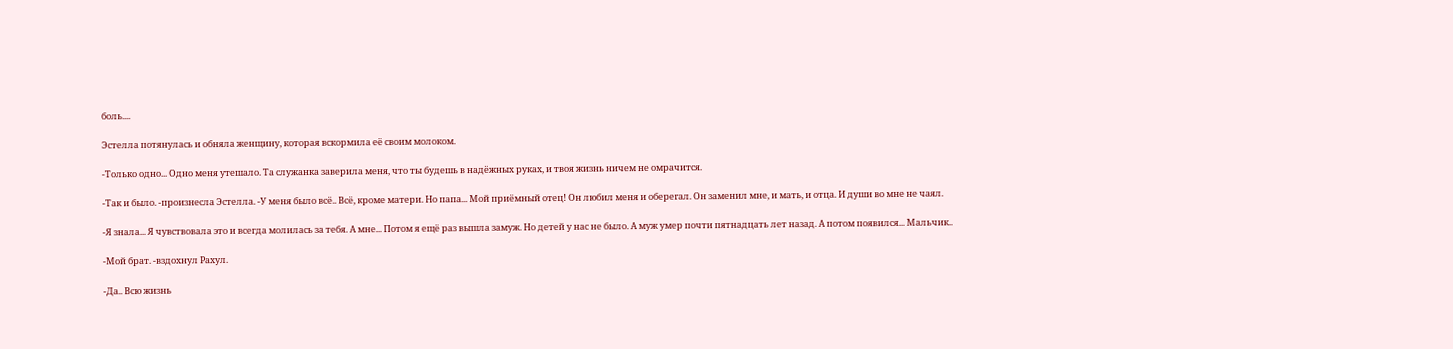боль....

Эстелла потянулась и обняла женщину, которая вскормила её своим молоком.

-Только одно... Одно меня утешало. Та служанка заверила меня, что ты будешь в надёжных руках, и твоя жизнь ничем не омрачится.

-Так и было. -произнесла Эстелла. -У меня было всё.. Всё, кроме матери. Но папа... Мой приёмный отец! Он любил меня и оберегал. Он заменил мне, и мать, и отца. И души во мне не чаял.

-Я знала... Я чувствовала это и всегда молилась за тебя. А мне... Потом я ещё раз вышла замуж. Но детей у нас не было. А муж умер почти пятнадцать лет назад. А потом появился... Мальчик..

-Мой брат. -вздохнул Рахул.

-Да.. Всю жизнь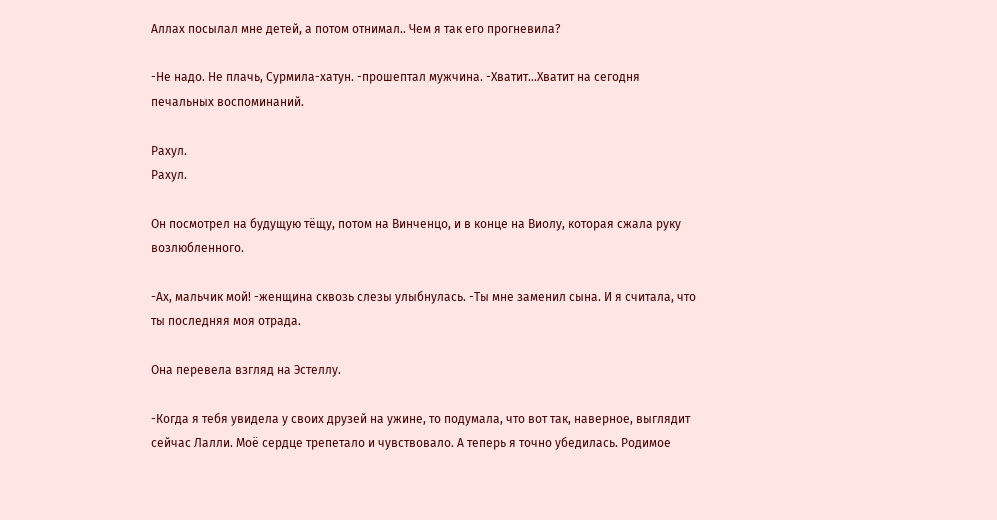Аллах посылал мне детей, а потом отнимал.. Чем я так его прогневила?

-Не надо. Не плачь, Сурмила-хатун. -прошептал мужчина. -Хватит...Хватит на сегодня печальных воспоминаний.

Рахул.
Рахул.

Он посмотрел на будущую тёщу, потом на Винченцо, и в конце на Виолу, которая сжала руку возлюбленного.

-Ах, мальчик мой! -женщина сквозь слезы улыбнулась. -Ты мне заменил сына. И я считала, что ты последняя моя отрада.

Она перевела взгляд на Эстеллу.

-Когда я тебя увидела у своих друзей на ужине, то подумала, что вот так, наверное, выглядит сейчас Лалли. Моё сердце трепетало и чувствовало. А теперь я точно убедилась. Родимое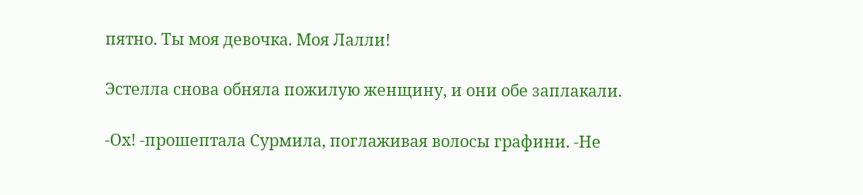пятно. Ты моя девочка. Моя Лалли!

Эстелла снова обняла пожилую женщину, и они обе заплакали.

-Ох! -прошептала Сурмила, поглаживая волосы графини. -Не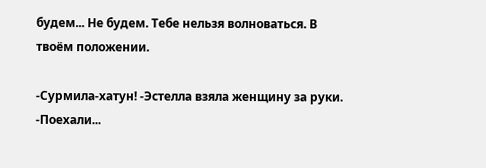будем... Не будем. Тебе нельзя волноваться. В твоём положении.

-Сурмила-хатун! -Эстелла взяла женщину за руки. -Поехали...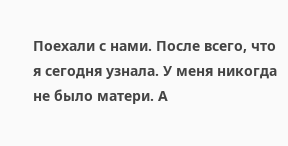Поехали с нами. После всего, что я сегодня узнала. У меня никогда не было матери. А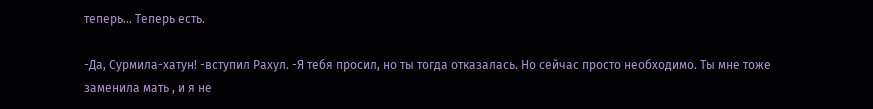теперь... Теперь есть.

-Да, Сурмила-хатун! -вступил Рахул. -Я тебя просил, но ты тогда отказалась. Но сейчас просто необходимо. Ты мне тоже заменила мать , и я не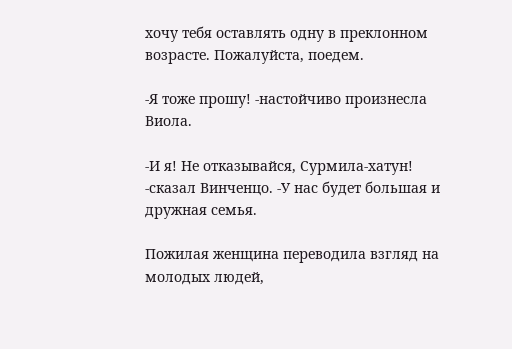хочу тебя оставлять одну в преклонном возрасте. Пожалуйста, поедем.

-Я тоже прошу! -настойчиво произнесла Виола.

-И я! Не отказывайся, Сурмила-хатун! -сказал Винченцо. -У нас будет большая и дружная семья.

Пожилая женщина переводила взгляд на молодых людей,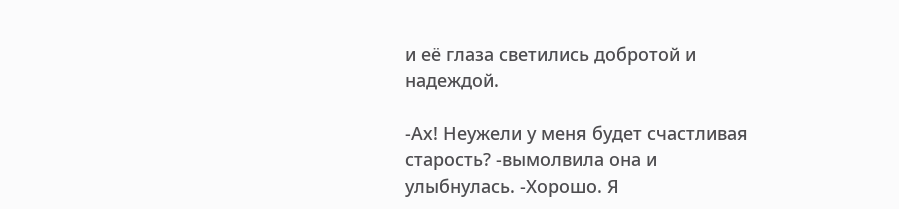и её глаза светились добротой и надеждой.

-Ах! Неужели у меня будет счастливая старость? -вымолвила она и улыбнулась. -Хорошо. Я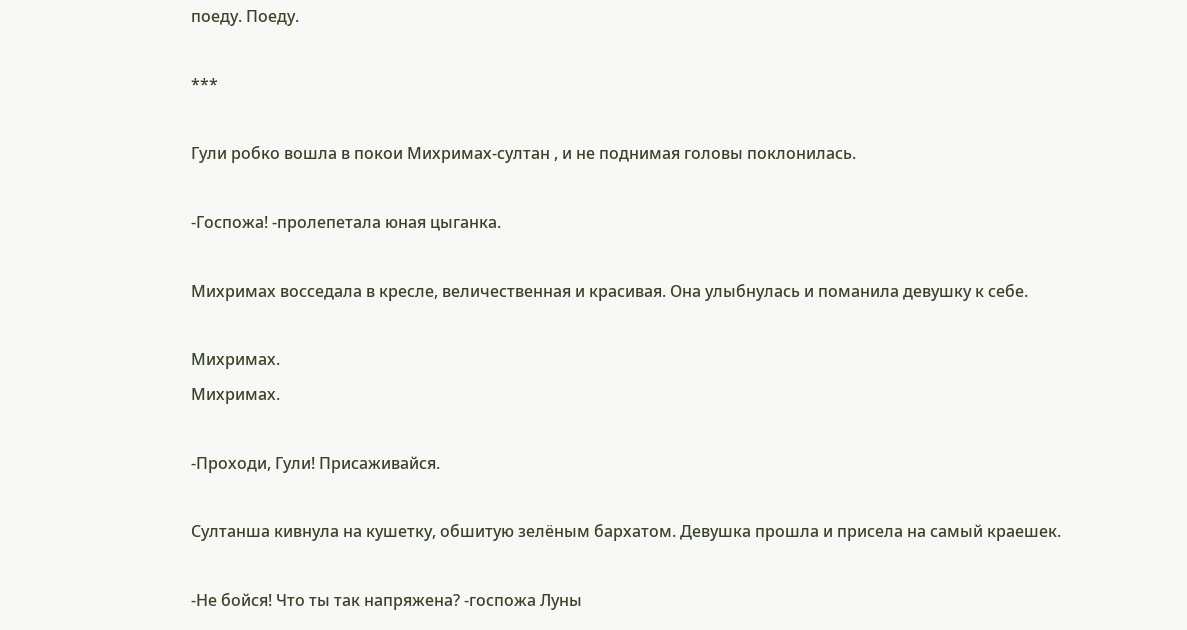поеду. Поеду.

***

Гули робко вошла в покои Михримах-султан , и не поднимая головы поклонилась.

-Госпожа! -пролепетала юная цыганка.

Михримах восседала в кресле, величественная и красивая. Она улыбнулась и поманила девушку к себе.

Михримах.
Михримах.

-Проходи, Гули! Присаживайся.

Султанша кивнула на кушетку, обшитую зелёным бархатом. Девушка прошла и присела на самый краешек.

-Не бойся! Что ты так напряжена? -госпожа Луны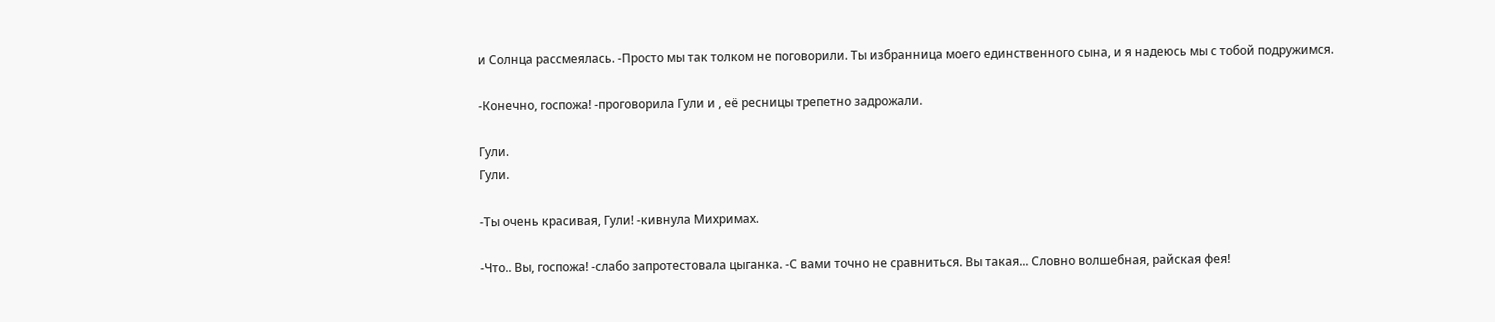и Солнца рассмеялась. -Просто мы так толком не поговорили. Ты избранница моего единственного сына, и я надеюсь мы с тобой подружимся.

-Конечно, госпожа! -проговорила Гули и , её ресницы трепетно задрожали.

Гули.
Гули.

-Ты очень красивая, Гули! -кивнула Михримах.

-Что.. Вы, госпожа! -слабо запротестовала цыганка. -С вами точно не сравниться. Вы такая... Словно волшебная, райская фея!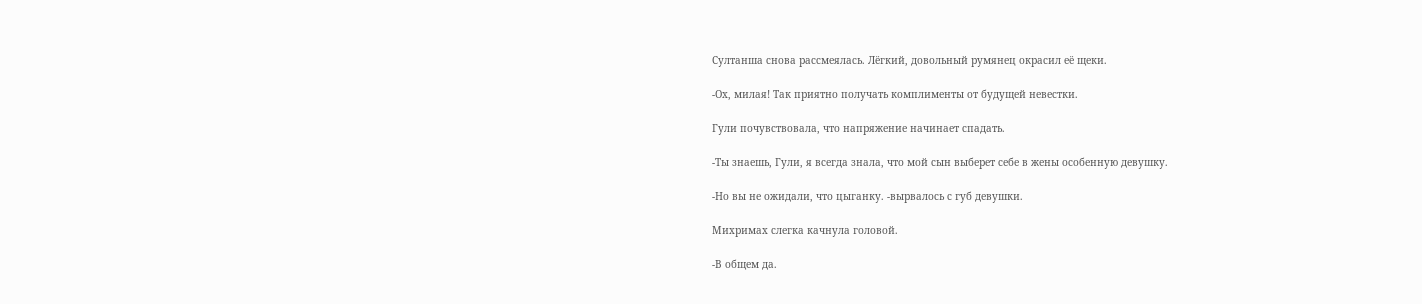Султанша снова рассмеялась. Лёгкий, довольный румянец окрасил её щеки.

-Ох, милая! Так приятно получать комплименты от будущей невестки.

Гули почувствовала, что напряжение начинает спадать.

-Ты знаешь, Гули, я всегда знала, что мой сын выберет себе в жены особенную девушку.

-Но вы не ожидали, что цыганку. -вырвалось с губ девушки.

Михримах слегка качнула головой.

-В общем да.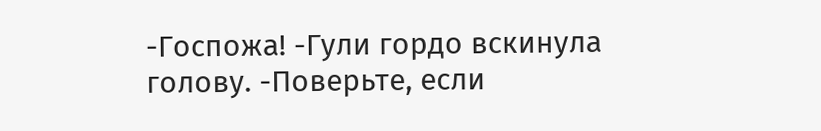-Госпожа! -Гули гордо вскинула голову. -Поверьте, если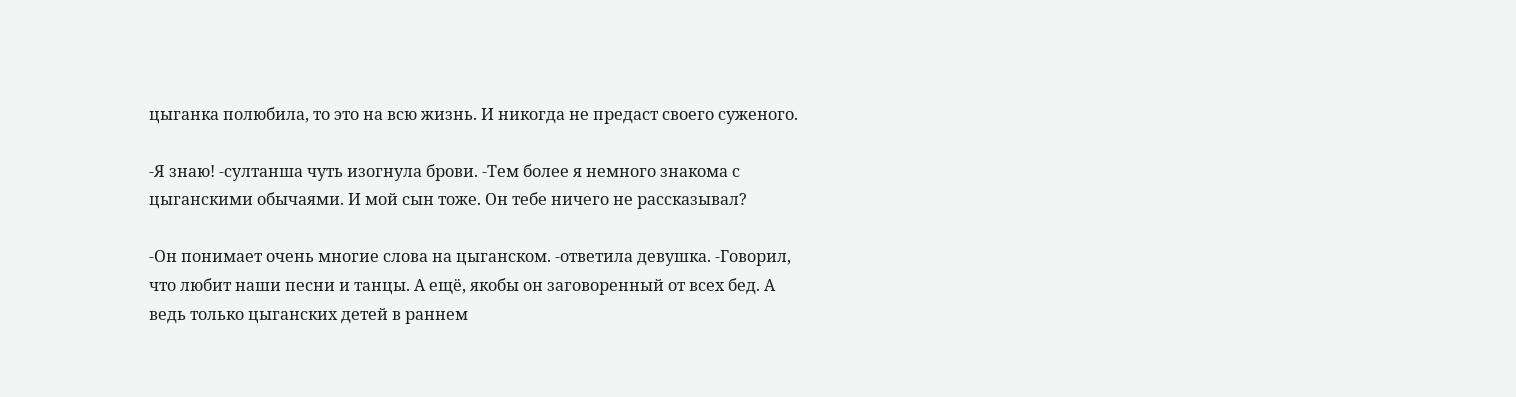цыганка полюбила, то это на всю жизнь. И никогда не предаст своего суженого.

-Я знаю! -султанша чуть изогнула брови. -Тем более я немного знакома с цыганскими обычаями. И мой сын тоже. Он тебе ничего не рассказывал?

-Он понимает очень многие слова на цыганском. -ответила девушка. -Говорил, что любит наши песни и танцы. А ещё, якобы он заговоренный от всех бед. А ведь только цыганских детей в раннем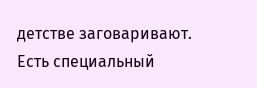детстве заговаривают. Есть специальный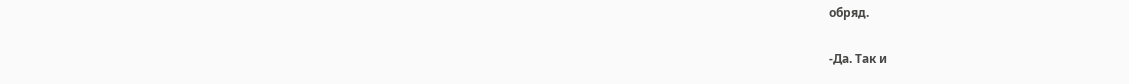обряд.

-Да. Так и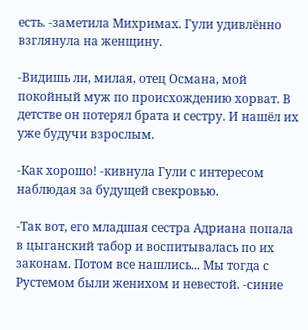есть. -заметила Михримах. Гули удивлённо взглянула на женщину.

-Видишь ли, милая, отец Османа, мой покойный муж по происхождению хорват. В детстве он потерял брата и сестру. И нашёл их уже будучи взрослым.

-Как хорошо! -кивнула Гули с интересом наблюдая за будущей свекровью.

-Так вот, его младшая сестра Адриана попала в цыганский табор и воспитывалась по их законам. Потом все нашлись... Мы тогда с Рустемом были женихом и невестой. -синие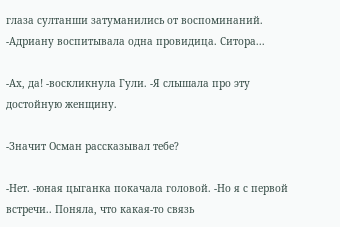глаза султанши затуманились от воспоминаний. -Адриану воспитывала одна провидица. Ситора...

-Ах, да! -воскликнула Гули. -Я слышала про эту достойную женщину.

-Значит Осман рассказывал тебе?

-Нет. -юная цыганка покачала головой. -Но я с первой встречи.. Поняла, что какая-то связь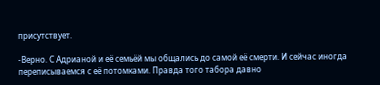присутствует.

-Верно. С Адрианой и её семьёй мы общались до самой её смерти. И сейчас иногда переписываемся с её потомками. Правда того табора давно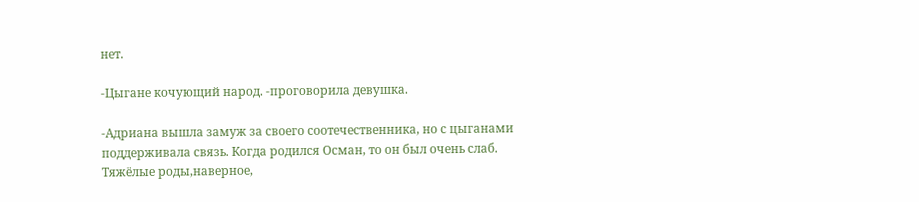нет.

-Цыгане кочующий народ. -проговорила девушка.

-Адриана вышла замуж за своего соотечественника, но с цыганами поддерживала связь. Когда родился Осман, то он был очень слаб. Тяжёлые роды,наверное,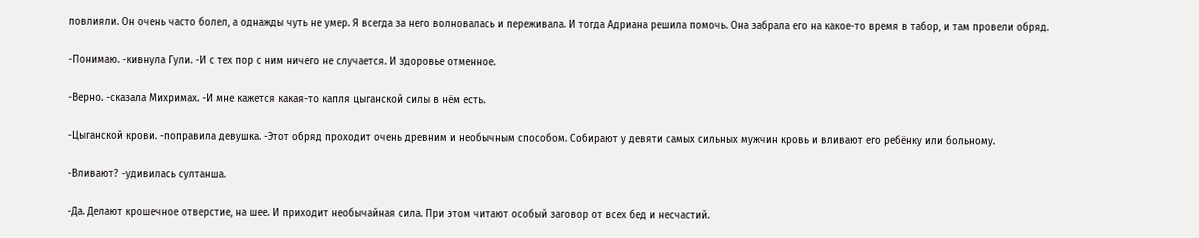повлияли. Он очень часто болел, а однажды чуть не умер. Я всегда за него волновалась и переживала. И тогда Адриана решила помочь. Она забрала его на какое-то время в табор, и там провели обряд.

-Понимаю. -кивнула Гули. -И с тех пор с ним ничего не случается. И здоровье отменное.

-Верно. -сказала Михримах. -И мне кажется какая-то капля цыганской силы в нём есть.

-Цыганской крови. -поправила девушка. -Этот обряд проходит очень древним и необычным способом. Собирают у девяти самых сильных мужчин кровь и вливают его ребёнку или больному.

-Вливают? -удивилась султанша.

-Да. Делают крошечное отверстие, на шее. И приходит необычайная сила. При этом читают особый заговор от всех бед и несчастий.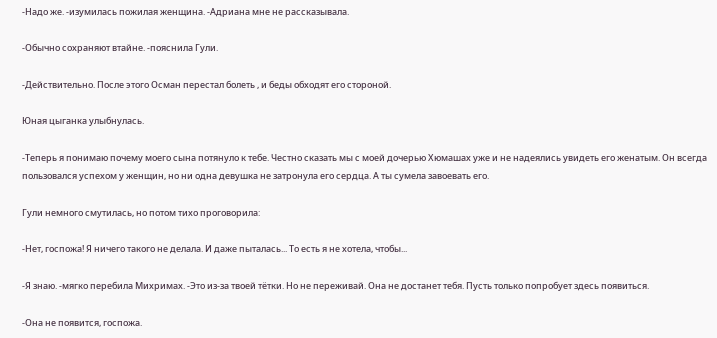-Надо же. -изумилась пожилая женщина. -Адриана мне не рассказывала.

-Обычно сохраняют втайне. -пояснила Гули.

-Действительно. После этого Осман перестал болеть , и беды обходят его стороной.

Юная цыганка улыбнулась.

-Теперь я понимаю почему моего сына потянуло к тебе. Честно сказать мы с моей дочерью Хюмашах уже и не надеялись увидеть его женатым. Он всегда пользовался успехом у женщин, но ни одна девушка не затронула его сердца. А ты сумела завоевать его.

Гули немного смутилась, но потом тихо проговорила:

-Нет, госпожа! Я ничего такого не делала. И даже пыталась... То есть я не хотела, чтобы...

-Я знаю. -мягко перебила Михримах. -Это из-за твоей тётки. Но не переживай. Она не достанет тебя. Пусть только попробует здесь появиться.

-Она не появится, госпожа.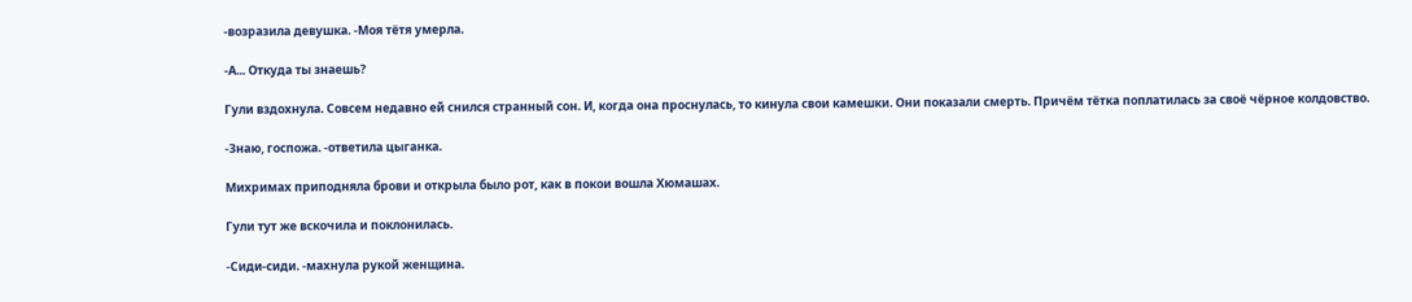-возразила девушка. -Моя тётя умерла.

-А... Откуда ты знаешь?

Гули вздохнула. Совсем недавно ей снился странный сон. И, когда она проснулась, то кинула свои камешки. Они показали смерть. Причём тётка поплатилась за своё чёрное колдовство.

-Знаю, госпожа. -ответила цыганка.

Михримах приподняла брови и открыла было рот, как в покои вошла Хюмашах.

Гули тут же вскочила и поклонилась.

-Сиди-сиди. -махнула рукой женщина.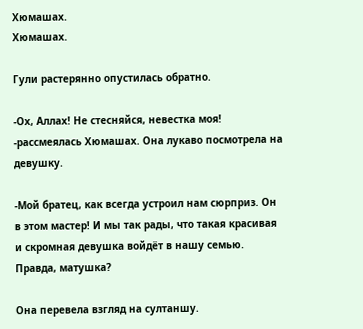Хюмашах.
Хюмашах.

Гули растерянно опустилась обратно.

-Ох, Аллах! Не стесняйся, невестка моя! -рассмеялась Хюмашах. Она лукаво посмотрела на девушку.

-Мой братец, как всегда устроил нам сюрприз. Он в этом мастер! И мы так рады, что такая красивая и скромная девушка войдёт в нашу семью. Правда, матушка?

Она перевела взгляд на султаншу.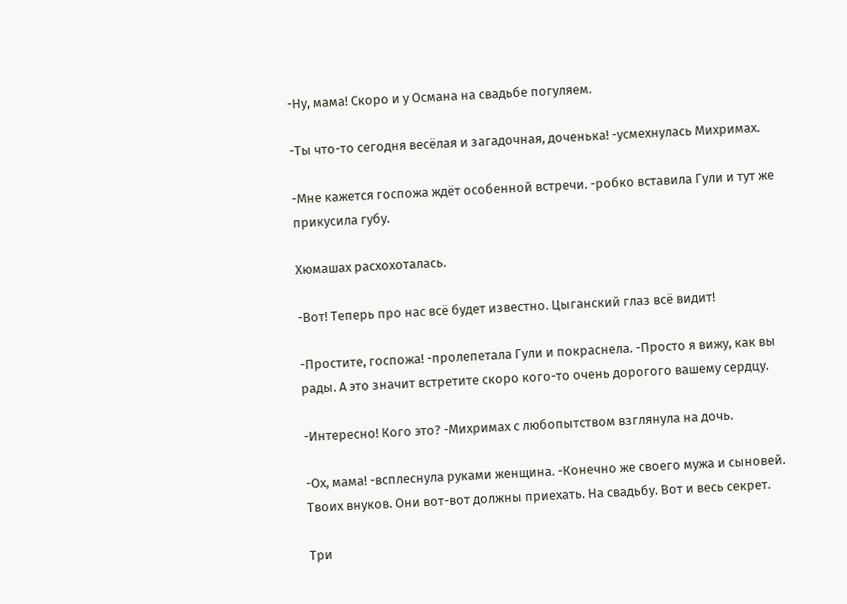-Ну, мама! Скоро и у Османа на свадьбе погуляем.

-Ты что-то сегодня весёлая и загадочная, доченька! -усмехнулась Михримах.

-Мне кажется госпожа ждёт особенной встречи. -робко вставила Гули и тут же прикусила губу.

Хюмашах расхохоталась.

-Вот! Теперь про нас всё будет известно. Цыганский глаз всё видит!

-Простите, госпожа! -пролепетала Гули и покраснела. -Просто я вижу, как вы рады. А это значит встретите скоро кого-то очень дорогого вашему сердцу.

-Интересно! Кого это? -Михримах с любопытством взглянула на дочь.

-Ох, мама! -всплеснула руками женщина. -Конечно же своего мужа и сыновей. Твоих внуков. Они вот-вот должны приехать. На свадьбу. Вот и весь секрет.

Три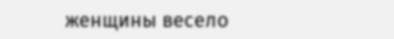женщины весело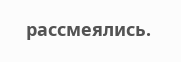рассмеялись.